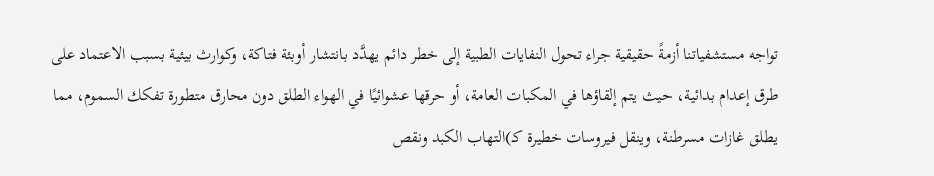تواجه مستشفياتنا أزمةً حقيقية جراء تحول النفايات الطبية إلى خطر دائم يهدَّد بانتشار أوبئة فتاكة، وكوارث بيئية بسبب الاعتماد على طرق إعدام بدائية، حيث يتم إلقاؤها في المكبات العامة، أو حرقها عشوائيًا في الهواء الطلق دون محارق متطورة تفكك السموم، مما يطلق غازات مسرطنة، وينقل فيروسات خطيرة كـ)التهاب الكبد ونقص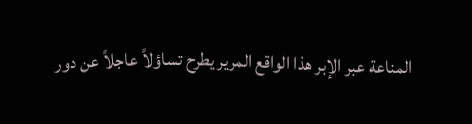المناعة عبر الإبر هذا الواقع المرير يطرح تساؤلاً عاجلاً عن دور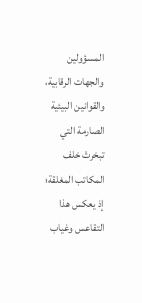المسؤولين والجهات الرقابية، والقوانين البيئية الصارمة التي تبخرتْ خلف المكاتب المغلقة؛ إذ يعكس هذا التقاعس وغياب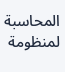المحاسبة لمنظومة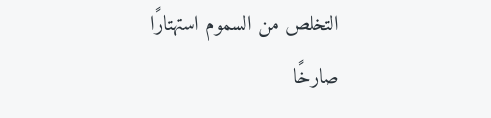التخلص من السموم استهتارًا صارخًا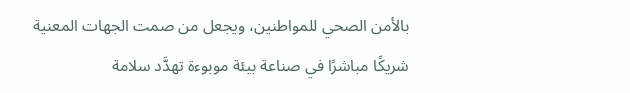بالأمن الصحي للمواطنين، ويجعل من صمت الجهات المعنية شريكًا مباشرًا في صناعة بيئة موبوءة تهدَّد سلامة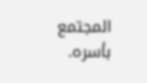المجتمع بأسره.